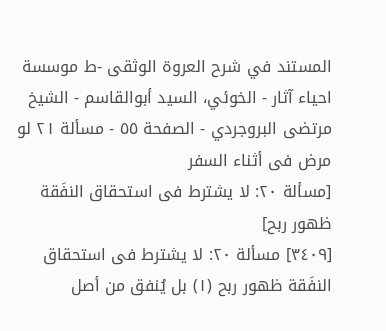المستند في شرح العروة الوثقى -ط موسسة احياء آثار - الخوئي، السيد أبوالقاسم - الشيخ مرتضى البروجردي - الصفحة ٥٥ - مسألة ٢١ لو مرض فی أثناء السفر
[مسألة ٢٠: لا یشترط فی استحقاق النفَقة ظهور ربح]
[٣٤٠٩] مسألة ٢٠: لا یشترط فی استحقاق النفَقة ظهور ربح (١) بل یُنفق من أصل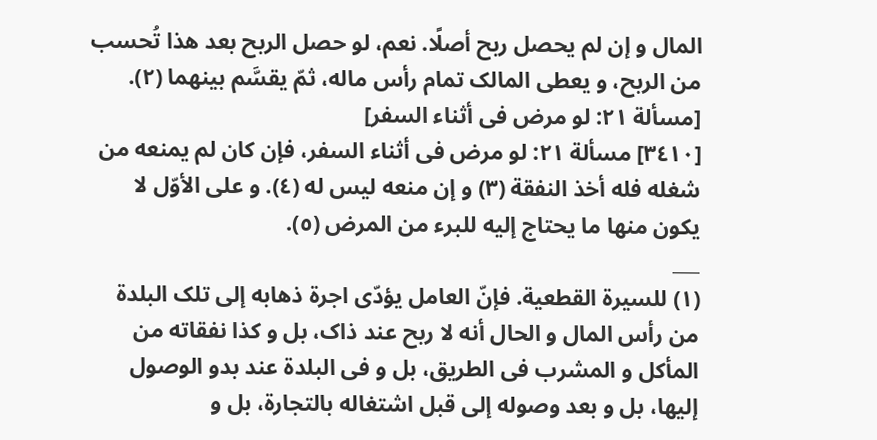المال و إن لم یحصل ربح أصلًا. نعم، لو حصل الربح بعد هذا تُحسب من الربح، و یعطی المالک تمام رأس ماله، ثمّ یقسَّم بینهما (٢).
[مسألة ٢١: لو مرض فی أثناء السفر]
[٣٤١٠] مسألة ٢١: لو مرض فی أثناء السفر، فإن کان لم یمنعه من شغله فله أخذ النفقة (٣) و إن منعه لیس له (٤). و علی الأوّل لا یکون منها ما یحتاج إلیه للبرء من المرض (٥).
___
(١) للسیرة القطعیة. فإنّ العامل یؤدّی اجرة ذهابه إلی تلک البلدة من رأس المال و الحال أنه لا ربح عند ذاک، بل و کذا نفقاته من المأکل و المشرب فی الطریق، بل و فی البلدة عند بدو الوصول إلیها، بل و بعد وصوله إلی قبل اشتغاله بالتجارة، بل و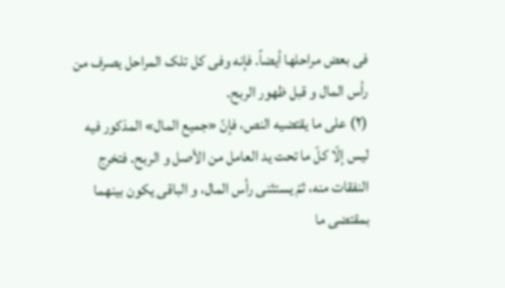فی بعض مراحلها أیضاً. فإنه وفی کل تلک المراحل یصرف من رأس المال و قبل ظهور الربح.
(٢) علی ما یقتضیه النص، فإنّ «جمیع المال» المذکور فیه لیس إلّا کلّ ما تحت ید العامل من الأصل و الربح. فتخرج النفقات منه، ثمّ یستثنی رأس المال، و الباقی یکون بینهما بمقتضی ما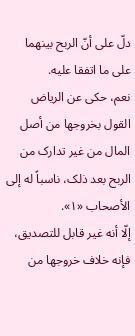دلّ علی أنّ الربح بینهما علی ما اتفقا علیه.
نعم، حکی عن الریاض القول بخروجها من أصل المال من غیر تدارک من الربح بعد ذلک، ناسباً له إلی الأصحاب «١».
إلّا أنه غیر قابل للتصدیق، فإنه خلاف خروجها من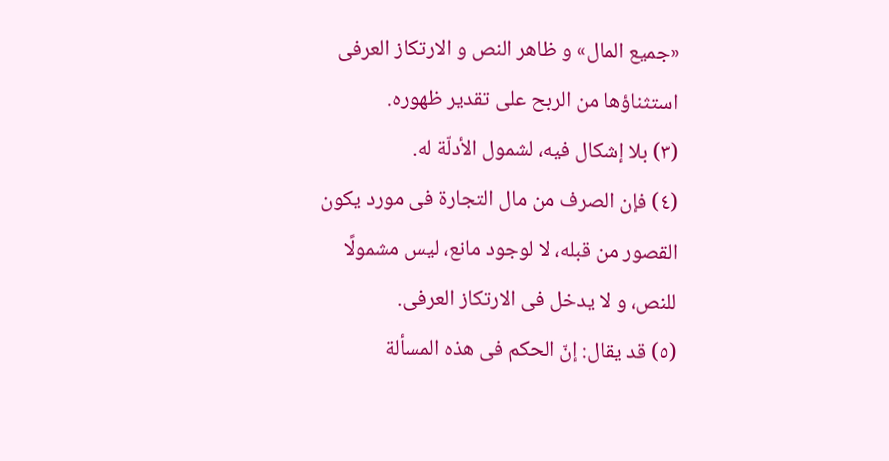«جمیع المال» و ظاهر النص و الارتکاز العرفی استثناؤها من الربح علی تقدیر ظهوره.
(٣) بلا إشکال فیه، لشمول الأدلّة له.
(٤) فإن الصرف من مال التجارة فی مورد یکون القصور من قبله، لا لوجود مانع، لیس مشمولًا للنص، و لا یدخل فی الارتکاز العرفی.
(٥) قد یقال: إنّ الحکم فی هذه المسألة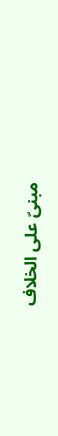مبنیّ علی الخلاف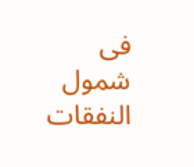فی شمول النفقات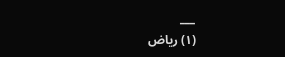___
(١) ریاض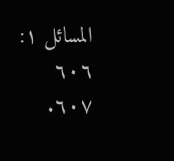المسائل ١: ٦٠٦ ٦٠٧.